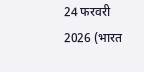24 फरवरी 2026 (भारत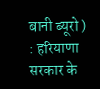बानी ब्यूरो ) : हरियाणा सरकार के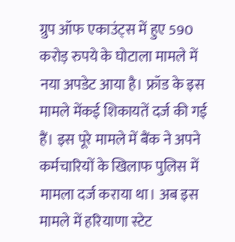ग्रुप ऑफ एकाउंट्स में हुए 590 करोड़ रुपये के घोटाला मामले में नया अपडेट आया है। फ्रॉड के इस मामले मेंकई शिकायतें दर्ज की गई हैं। इस पूरे मामले में बैंक ने अपने कर्मचारियों के खिलाफ पुलिस में मामला दर्ज कराया था। अब इस मामले में हरियाणा स्टेट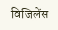विजिलेंस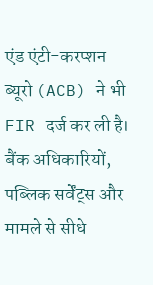एंड एंटी-करप्शन ब्यूरो (ACB) ने भी FIR दर्ज कर ली है। बैंक अधिकारियों, पब्लिक सर्वेंट्स और मामले से सीधे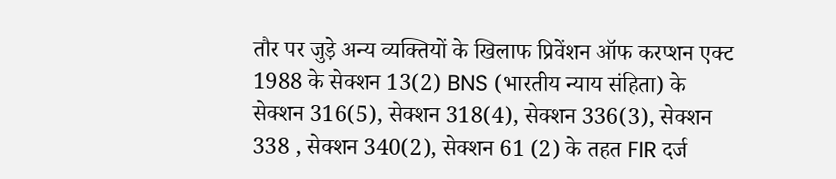तौर पर जुड़े अन्य व्यक्तियों के खिलाफ प्रिवेंशन ऑफ करप्शन एक्ट 1988 के सेक्शन 13(2) BNS (भारतीय न्याय संहिता) के सेक्शन 316(5), सेक्शन 318(4), सेक्शन 336(3), सेक्शन 338 , सेक्शन 340(2), सेक्शन 61 (2) के तहत FIR दर्ज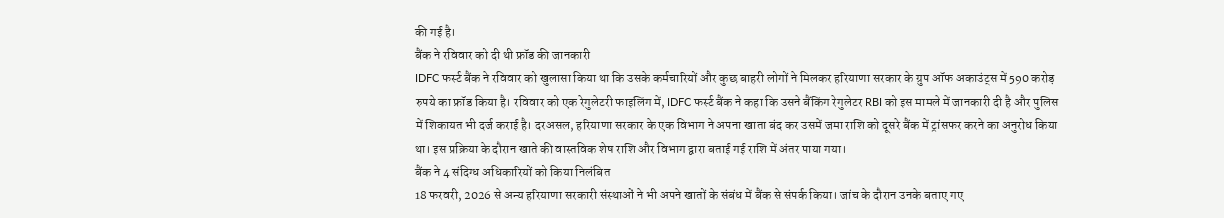की गई है।
बैंक ने रविवार को दी थी फ्रॉड की जानकारी
IDFC फर्स्ट बैंक ने रविवार को खुलासा किया था कि उसके कर्मचारियों और कुछ बाहरी लोगों ने मिलकर हरियाणा सरकार के ग्रुप ऑफ अकाउंट्स में 590 करोड़ रुपये का फ्रॉड किया है। रविवार को एक रेगुलेटरी फाइलिंग में, IDFC फर्स्ट बैंक ने कहा कि उसने बैंकिंग रेगुलेटर RBI को इस मामले में जानकारी दी है और पुलिस में शिकायत भी दर्ज कराई है। दरअसल, हरियाणा सरकार के एक विभाग ने अपना खाता बंद कर उसमें जमा राशि को दूसरे बैंक में ट्रांसफर करने का अनुरोध किया था। इस प्रक्रिया के दौरान खाते की वास्तविक शेष राशि और विभाग द्वारा बताई गई राशि में अंतर पाया गया।
बैंक ने 4 संदिग्ध अधिकारियों को किया निलंबित
18 फरवरी, 2026 से अन्य हरियाणा सरकारी संस्थाओं ने भी अपने खातों के संबंध में बैंक से संपर्क किया। जांच के दौरान उनके बताए गए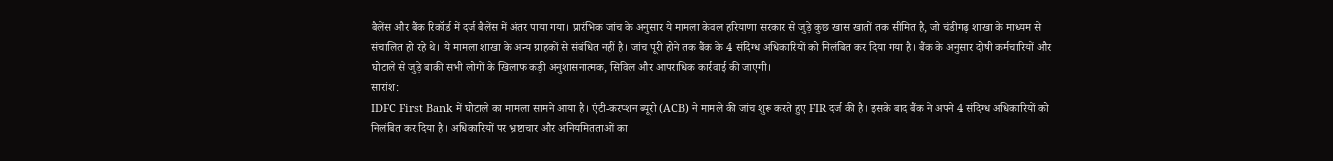बैलेंस और बैंक रिकॉर्ड में दर्ज बैलेंस में अंतर पाया गया। प्रारंभिक जांच के अनुसार ये मामला केवल हरियाणा सरकार से जुड़े कुछ खास खातों तक सीमित है, जो चंडीगढ़ शाखा के माध्यम से संचालित हो रहे थे। ये मामला शाखा के अन्य ग्राहकों से संबंधित नहीं है। जांच पूरी होने तक बैंक के 4 संदिग्ध अधिकारियों को निलंबित कर दिया गया है। बैंक के अनुसार दोषी कर्मचारियों और घोटाले से जुड़े बाकी सभी लोगों के खिलाफ कड़ी अनुशासनात्मक, सिविल और आपराधिक कार्रवाई की जाएगी।
सारांश:
IDFC First Bank में घोटाले का मामला सामने आया है। एंटी-करप्शन ब्यूरो (ACB) ने मामले की जांच शुरू करते हुए FIR दर्ज की है। इसके बाद बैंक ने अपने 4 संदिग्ध अधिकारियों को निलंबित कर दिया है। अधिकारियों पर भ्रष्टाचार और अनियमितताओं का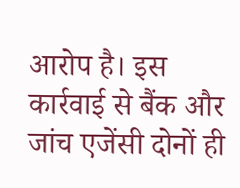आरोप है। इस कार्रवाई से बैंक और जांच एजेंसी दोनों ही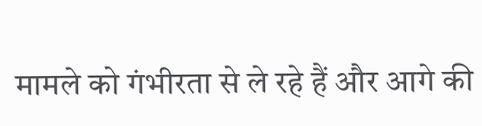मामले को गंभीरता से ले रहे हैं और आगे की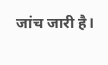जांच जारी है।